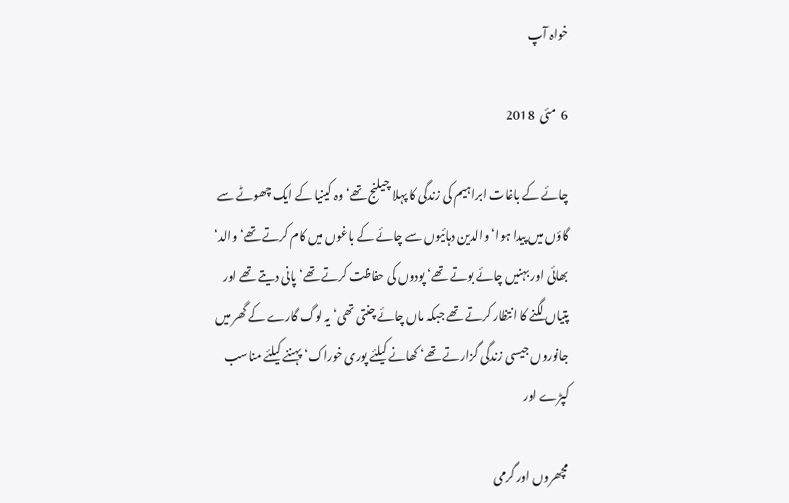خواہ آپ

6  مئی  2018

چائے کے باغات ابراہیم کی زندگی کا پہلا چیلنج تھے‘ وہ کینیا کے ایک چھوٹے سے گاؤں میں پیدا ہوا‘ والدین دہائیوں سے چائے کے باغوں میں کام کرتے تھے‘ والد‘ بھائی اور بہنیں چائے بوتے تھے‘ پودوں کی حفاظت کرتے تھے‘ پانی دیتے تھے اور پتیاں لگنے کا انتظار کرتے تھے جبکہ ماں چائے چنتی تھی‘ یہ لوگ گارے کے گھر میں جانوروں جیسی زندگی گزارتے تھے‘ کھانے کیلئے پوری خوراک‘ پہننے کیلئے مناسب کپڑے اور

مچھروں اور گرمی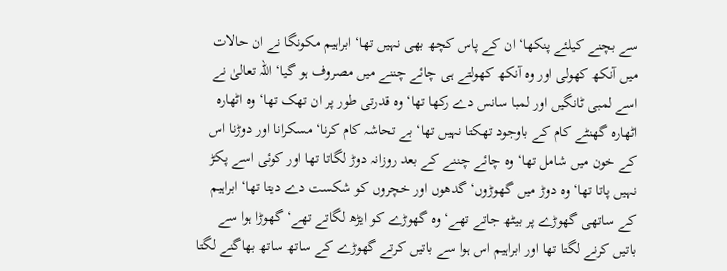سے بچنے کیلئے پنکھا‘ ان کے پاس کچھ بھی نہیں تھا‘ ابراہیم مکونگا نے ان حالات میں آنکھ کھولی اور وہ آنکھ کھولتے ہی چائے چننے میں مصروف ہو گیا‘ اللہ تعالیٰ نے اسے لمبی ٹانگیں اور لمبا سانس دے رکھا تھا‘ وہ قدرتی طور پر ان تھک تھا‘ وہ اٹھارہ اٹھارہ گھنٹے کام کے باوجود تھکتا نہیں تھا‘ بے تحاشہ کام کرنا‘ مسکرانا اور دوڑنا اس کے خون میں شامل تھا‘ وہ چائے چننے کے بعد روزانہ دوڑ لگاتا تھا اور کوئی اسے پکڑ نہیں پاتا تھا‘ وہ دوڑ میں گھوڑوں‘ گدھوں اور خچروں کو شکست دے دیتا تھا‘ ابراہیم کے ساتھی گھوڑے پر بیٹھ جاتے تھے‘ وہ گھوڑے کو ایڑھ لگاتے تھے‘ گھوڑا ہوا سے باتیں کرنے لگتا تھا اور ابراہیم اس ہوا سے باتیں کرتے گھوڑے کے ساتھ ساتھ بھاگنے لگتا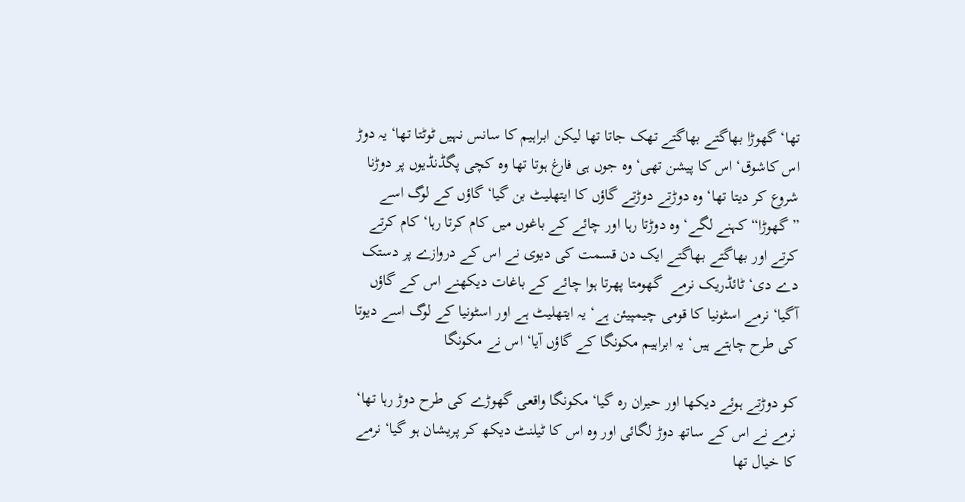تھا‘ گھوڑا بھاگتے بھاگتے تھک جاتا تھا لیکن ابراہیم کا سانس نہیں ٹوٹتا تھا‘ یہ دوڑ اس کاشوق‘ اس کا پیشن تھی‘ وہ جوں ہی فارغ ہوتا تھا وہ کچی پگڈنڈیوں پر دوڑنا شروع کر دیتا تھا‘ وہ دوڑتے دوڑتے گاؤں کا ایتھلیٹ بن گیا‘ گاؤں کے لوگ اسے ”گھوڑا“ کہنے لگے‘ وہ دوڑتا رہا اور چائے کے باغوں میں کام کرتا رہا‘ کام کرتے کرتے اور بھاگتے بھاگتے ایک دن قسمت کی دیوی نے اس کے دروازے پر دستک دے دی‘ ٹائڈریک نرمے  گھومتا پھرتا ہوا چائے کے باغات دیکھنے اس کے گاؤں آگیا‘ نرمے اسٹونیا کا قومی چیمپیئن ہے‘ یہ ایتھلیٹ ہے اور اسٹونیا کے لوگ اسے دیوتا کی طرح چاہتے ہیں‘ یہ ابراہیم مکونگا کے گاؤں آیا‘ اس نے مکونگا

کو دوڑتے ہوئے دیکھا اور حیران رہ گیا‘ مکونگا واقعی گھوڑے کی طرح دوڑ رہا تھا‘ نرمے نے اس کے ساتھ دوڑ لگائی اور وہ اس کا ٹیلنٹ دیکھ کر پریشان ہو گیا‘ نرمے کا خیال تھا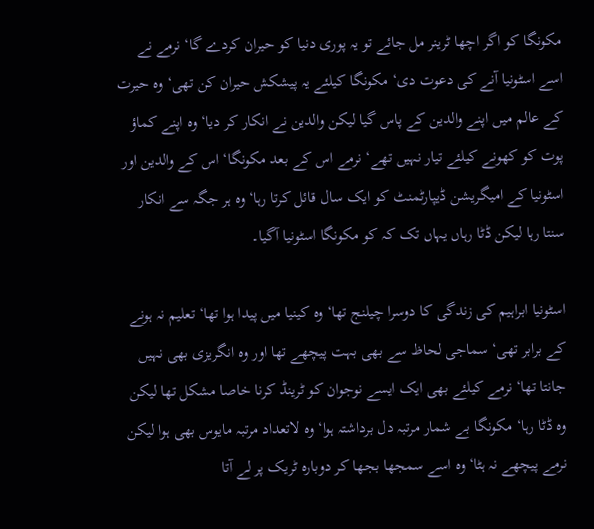مکونگا کو اگر اچھا ٹرینر مل جائے تو یہ پوری دنیا کو حیران کردے گا‘ نرمے نے اسے اسٹونیا آنے کی دعوت دی‘ مکونگا کیلئے یہ پیشکش حیران کن تھی‘ وہ حیرت کے عالم میں اپنے والدین کے پاس گیا لیکن والدین نے انکار کر دیا‘ وہ اپنے کماؤ پوت کو کھونے کیلئے تیار نہیں تھے‘ نرمے اس کے بعد مکونگا‘ اس کے والدین اور اسٹونیا کے امیگریشن ڈیپارٹمنٹ کو ایک سال قائل کرتا رہا‘ وہ ہر جگہ سے انکار سنتا رہا لیکن ڈٹا رہاں یہاں تک کہ کو مکونگا اسٹونیا آگیا۔

اسٹونیا ابراہیم کی زندگی کا دوسرا چیلنج تھا‘ وہ کینیا میں پیدا ہوا تھا‘ تعلیم نہ ہونے کے برابر تھی‘ سماجی لحاظ سے بھی بہت پیچھے تھا اور وہ انگریزی بھی نہیں جانتا تھا‘ نرمے کیلئے بھی ایک ایسے نوجوان کو ٹرینڈ کرنا خاصا مشکل تھا لیکن وہ ڈٹا رہا‘ مکونگا بے شمار مرتبہ دل برداشتہ ہوا‘ وہ لاتعداد مرتبہ مایوس بھی ہوا لیکن نرمے پیچھے نہ ہٹا‘ وہ اسے سمجھا بجھا کر دوبارہ ٹریک پر لے آتا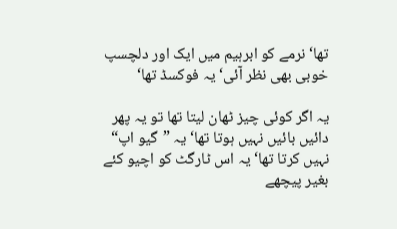تھا‘ نرمے کو ابرہیم میں ایک اور دلچسپ خوبی بھی نظر آئی‘ یہ فوکسڈ تھا‘

یہ اگر کوئی چیز ٹھان لیتا تھا تو یہ پھر دائیں بائیں نہیں ہوتا تھا‘ یہ ”گیو اپ“ نہیں کرتا تھا‘ یہ اس ٹارگٹ کو اچیو کئے بغیر پیچھے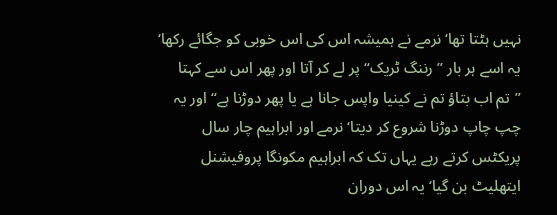نہیں ہٹتا تھا‘ نرمے نے ہمیشہ اس کی اس خوبی کو جگائے رکھا‘ یہ اسے ہر بار ”رننگ ٹریک“ پر لے کر آتا اور پھر اس سے کہتا ”تم اب بتاؤ تم نے کینیا واپس جانا ہے یا پھر دوڑنا ہے“ اور یہ چپ چاپ دوڑنا شروع کر دیتا‘ نرمے اور ابراہیم چار سال پریکٹس کرتے رہے یہاں تک کہ ابراہیم مکونگا پروفیشنل ایتھلیٹ بن گیا‘ یہ اس دوران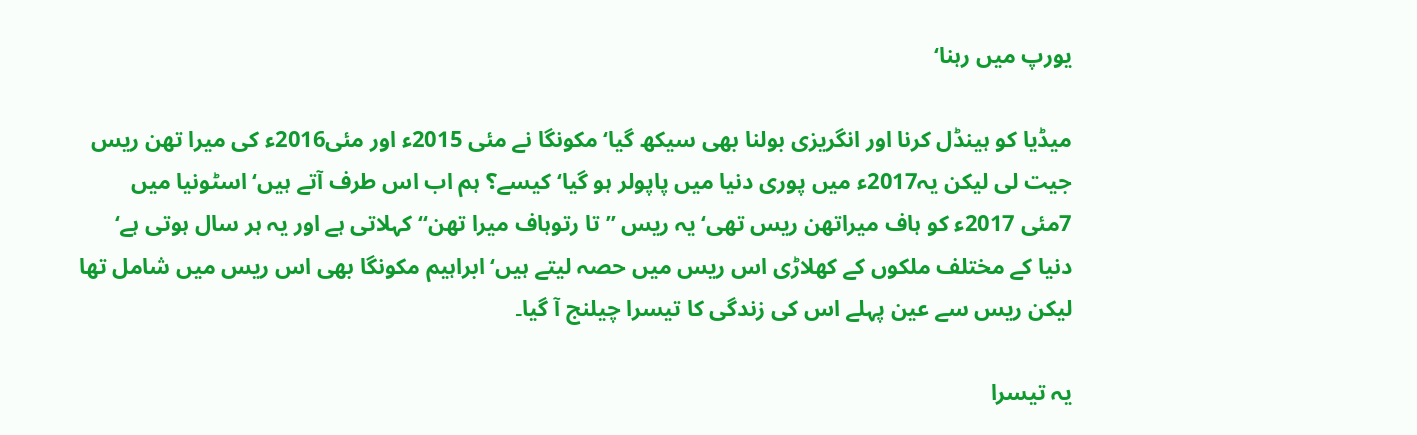یورپ میں رہنا‘

میڈیا کو ہینڈل کرنا اور انگریزی بولنا بھی سیکھ گیا‘مکونگا نے مئی 2015ء اور مئی2016ء کی میرا تھن ریس جیت لی لیکن یہ2017ء میں پوری دنیا میں پاپولر ہو گیا‘کیسے؟ ہم اب اس طرف آتے ہیں‘ اسٹونیا میں 7مئی 2017ء کو ہاف میراتھن ریس تھی‘ یہ ریس ”تا رتوہاف میرا تھن“ کہلاتی ہے اور یہ ہر سال ہوتی ہے‘ دنیا کے مختلف ملکوں کے کھلاڑی اس ریس میں حصہ لیتے ہیں‘ ابراہیم مکونگا بھی اس ریس میں شامل تھا لیکن ریس سے عین پہلے اس کی زندگی کا تیسرا چیلنج آ گیا۔

یہ تیسرا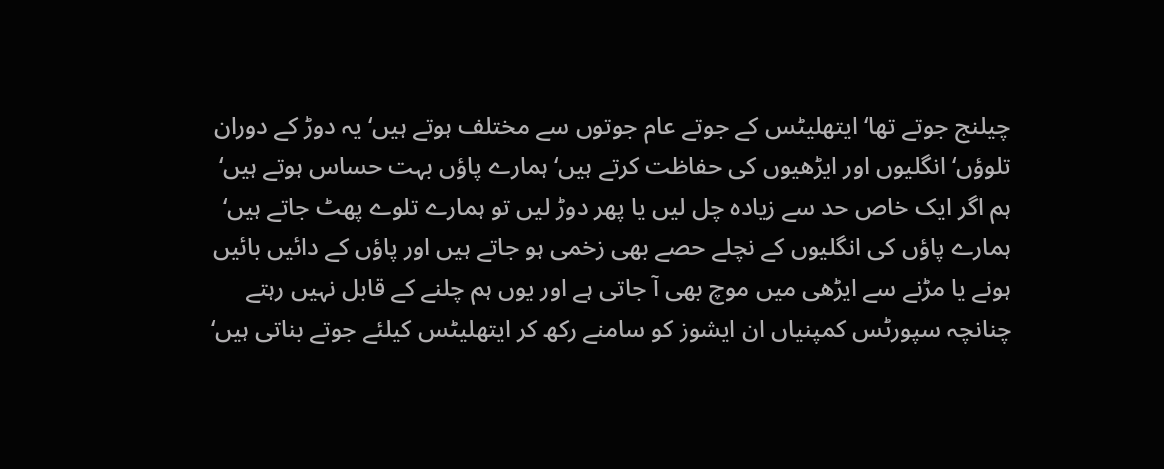چیلنج جوتے تھا‘ ایتھلیٹس کے جوتے عام جوتوں سے مختلف ہوتے ہیں‘ یہ دوڑ کے دوران تلوؤں‘ انگلیوں اور ایڑھیوں کی حفاظت کرتے ہیں‘ ہمارے پاؤں بہت حساس ہوتے ہیں‘ ہم اگر ایک خاص حد سے زیادہ چل لیں یا پھر دوڑ لیں تو ہمارے تلوے پھٹ جاتے ہیں‘ ہمارے پاؤں کی انگلیوں کے نچلے حصے بھی زخمی ہو جاتے ہیں اور پاؤں کے دائیں بائیں ہونے یا مڑنے سے ایڑھی میں موچ بھی آ جاتی ہے اور یوں ہم چلنے کے قابل نہیں رہتے چنانچہ سپورٹس کمپنیاں ان ایشوز کو سامنے رکھ کر ایتھلیٹس کیلئے جوتے بناتی ہیں‘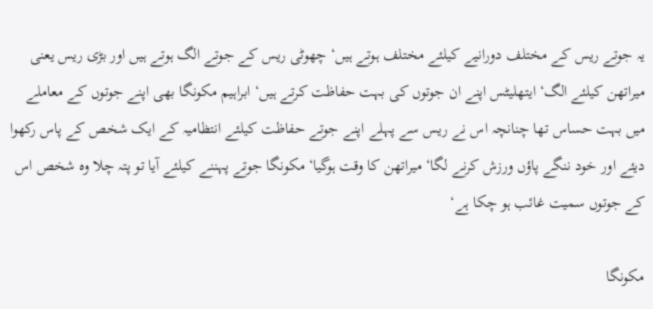یہ جوتے ریس کے مختلف دورانیے کیلئے مختلف ہوتے ہیں‘ چھوٹی ریس کے جوتے الگ ہوتے ہیں اور بڑی ریس یعنی میراتھن کیلئے الگ‘ ایتھلیٹس اپنے ان جوتوں کی بہت حفاظت کرتے ہیں‘ ابراہیم مکونگا بھی اپنے جوتوں کے معاملے میں بہت حساس تھا چنانچہ اس نے ریس سے پہلے اپنے جوتے حفاظت کیلئے انتظامیہ کے ایک شخص کے پاس رکھوا دیئے اور خود ننگے پاؤں ورزش کرنے لگا‘ میراتھن کا وقت ہوگیا‘ مکونگا جوتے پہننے کیلئے آیا تو پتہ چلا وہ شخص اس کے جوتوں سمیت غائب ہو چکا ہے‘

مکونگا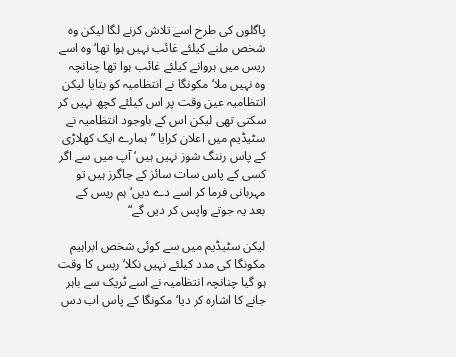پاگلوں کی طرح اسے تلاش کرنے لگا لیکن وہ شخص ملنے کیلئے غائب نہیں ہوا تھا‘ وہ اسے ریس میں ہروانے کیلئے غائب ہوا تھا چنانچہ وہ نہیں ملا‘ مکونگا نے انتظامیہ کو بتایا لیکن انتظامیہ عین وقت پر اس کیلئے کچھ نہیں کر سکتی تھی لیکن اس کے باوجود انتظامیہ نے سٹیڈیم میں اعلان کرایا ”ہمارے ایک کھلاڑی کے پاس رننگ شوز نہیں ہیں‘ آپ میں سے اگر کسی کے پاس سات سائز کے جاگرز ہیں تو مہربانی فرما کر اسے دے دیں‘ ہم ریس کے بعد یہ جوتے واپس کر دیں گے“

لیکن سٹیڈیم میں سے کوئی شخص ابراہیم مکونگا کی مدد کیلئے نہیں نکلا‘ ریس کا وقت ہو گیا چنانچہ انتظامیہ نے اسے ٹریک سے باہر جانے کا اشارہ کر دیا‘ مکونگا کے پاس اب دس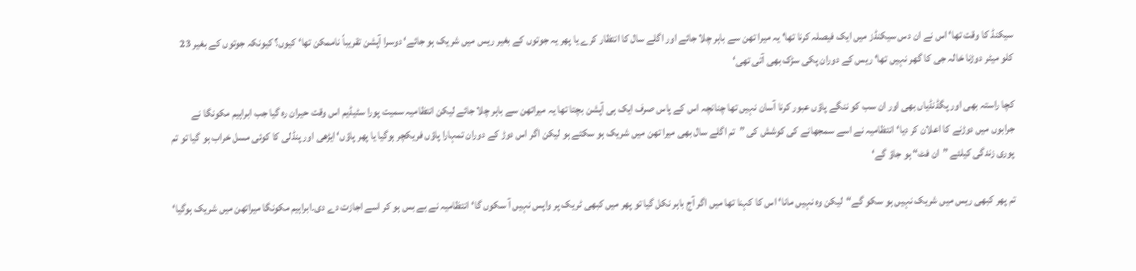سیکنڈ کا وقت تھا‘ اس نے ان دس سیکنڈز میں ایک فیصلہ کرنا تھا‘ یہ میرا تھن سے باہر چلا جائے اور اگلے سال کا انتظار کرے یا پھر یہ جوتوں کے بغیر ریس میں شریک ہو جائے‘ دوسرا آپشن تقریباً ناممکن تھا‘ کیوں؟ کیونکہ جوتوں کے بغیر 23 کلو میٹر دوڑنا خالہ جی کا گھر نہیں تھا‘ ریس کے دوران پکی سڑک بھی آتی تھی‘

کچا راستہ بھی اور پگڈنڈیاں بھی اور ان سب کو ننگے پاؤں عبور کرنا آسان نہیں تھا چنانچہ اس کے پاس صرف ایک ہی آپشن بچتا تھا یہ میراتھن سے باہر چلا جائے لیکن انتظامیہ سمیت پورا سٹیڈیم اس وقت حیران رہ گیا جب ابراہیم مکونگا نے جرابوں میں دوڑنے کا اعلان کر دیا‘ انتظامیہ نے اسے سمجھانے کی کوشش کی ”تم اگلے سال بھی میرا تھن میں شریک ہو سکتے ہو لیکن اگر اس دوڑ کے دوران تمہارا پاؤں فریکچر ہوگیا یا پھر پاؤں‘ ایڑھی اور پنڈلی کا کوئی مسل خراب ہو گیا تو تم پوری زندگی کیلئے ”ان فٹ“ ہو جاؤ گے‘

تم پھر کبھی ریس میں شریک نہیں ہو سکو گے“لیکن وہ نہیں مانا‘ اس کا کہنا تھا میں اگر آج باہر نکل گیا تو پھر میں کبھی ٹریک پر واپس نہیں آ سکوں گا‘ انتظامیہ نے بے بس ہو کر اسے اجازت دے دی۔ابراہیم مکونگا میراتھن میں شریک ہوگیا‘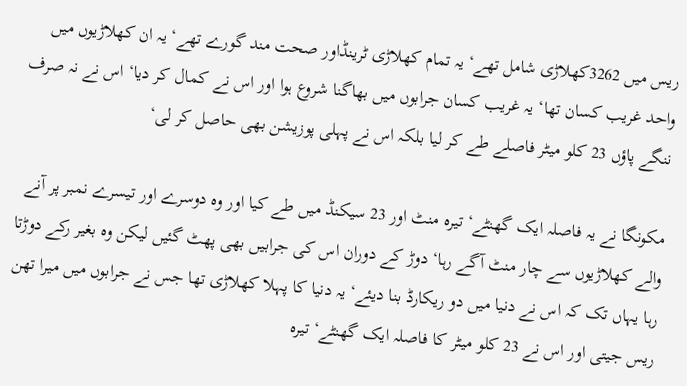ریس میں 3262کھلاڑی شامل تھے‘ یہ تمام کھلاڑی ٹرینڈاور صحت مند گورے تھے‘ یہ ان کھلاڑیوں میں واحد غریب کسان تھا‘ یہ غریب کسان جرابوں میں بھاگنا شروع ہوا اور اس نے کمال کر دیا‘ اس نے نہ صرف ننگے پاؤں 23 کلو میٹر فاصلے طے کر لیا بلکہ اس نے پہلی پوزیشن بھی حاصل کر لی‘

مکونگا نے یہ فاصلہ ایک گھنٹے‘ تیرہ منٹ اور 23 سیکنڈ میں طے کیا اور وہ دوسرے اور تیسرے نمبر پر آنے والے کھلاڑیوں سے چار منٹ آگے رہا‘ دوڑ کے دوران اس کی جرابیں بھی پھٹ گئیں لیکن وہ بغیر رکے دوڑتا رہا یہاں تک کہ اس نے دنیا میں دو ریکارڈ بنا دیئے‘ یہ دنیا کا پہلا کھلاڑی تھا جس نے جرابوں میں میرا تھن ریس جیتی اور اس نے 23 کلو میٹر کا فاصلہ ایک گھنٹے‘ تیرہ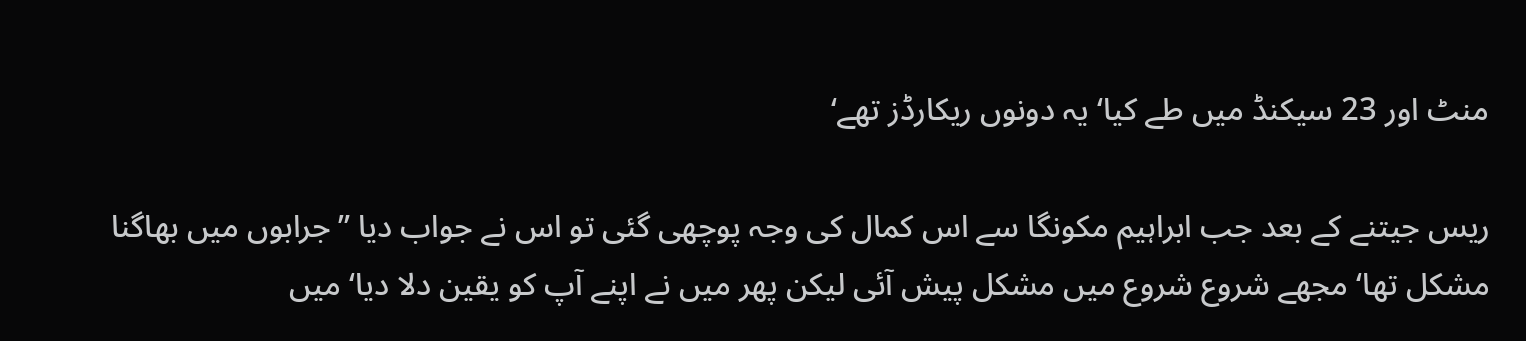منٹ اور 23 سیکنڈ میں طے کیا‘ یہ دونوں ریکارڈز تھے‘

ریس جیتنے کے بعد جب ابراہیم مکونگا سے اس کمال کی وجہ پوچھی گئی تو اس نے جواب دیا ”جرابوں میں بھاگنا مشکل تھا‘ مجھے شروع شروع میں مشکل پیش آئی لیکن پھر میں نے اپنے آپ کو یقین دلا دیا‘ میں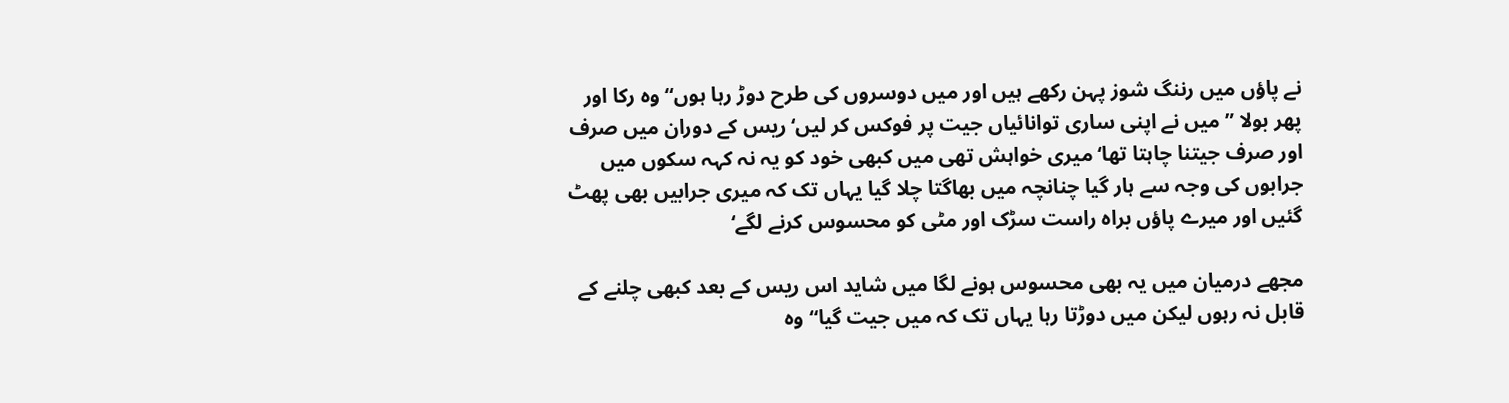نے پاؤں میں رننگ شوز پہن رکھے ہیں اور میں دوسروں کی طرح دوڑ رہا ہوں“ وہ رکا اور پھر بولا ”میں نے اپنی ساری توانائیاں جیت پر فوکس کر لیں‘ ریس کے دوران میں صرف اور صرف جیتنا چاہتا تھا‘ میری خواہش تھی میں کبھی خود کو یہ نہ کہہ سکوں میں جرابوں کی وجہ سے ہار گیا چنانچہ میں بھاگتا چلا گیا یہاں تک کہ میری جرابیں بھی پھٹ گئیں اور میرے پاؤں براہ راست سڑک اور مٹی کو محسوس کرنے لگے‘

مجھے درمیان میں یہ بھی محسوس ہونے لگا میں شاید اس ریس کے بعد کبھی چلنے کے قابل نہ رہوں لیکن میں دوڑتا رہا یہاں تک کہ میں جیت گیا“ وہ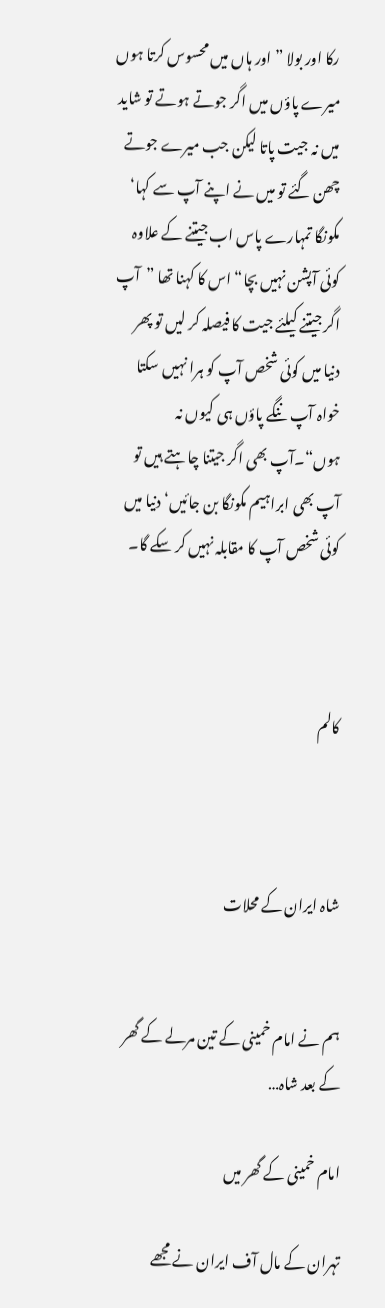رکا اور بولا ”اور ہاں میں محسوس کرتا ہوں میرے پاؤں میں اگر جوتے ہوتے تو شاید میں نہ جیت پاتا لیکن جب میرے جوتے چھن گئے تو میں نے اپنے آپ سے کہا‘ مکونگا تمہارے پاس اب جیتنے کے علاوہ کوئی آپشن نہیں بچا“ اس کا کہنا تھا ”آپ اگر جیتنے کیلئے جیت کا فیصلہ کر لیں تو پھر دنیا میں کوئی شخص آپ کو ہرا نہیں سکتا خواہ آپ ننگے پاؤں ہی کیوں نہ ہوں“۔آپ بھی اگر جیتنا چاہتے ہیں تو آپ بھی ابراہیم مکونگا بن جائیں‘ دنیا میں کوئی شخص آپ کا مقابلہ نہیں کر سکے گا۔



کالم



شاہ ایران کے محلات


ہم نے امام خمینی کے تین مرلے کے گھر کے بعد شاہ…

امام خمینی کے گھر میں

تہران کے مال آف ایران نے مجھے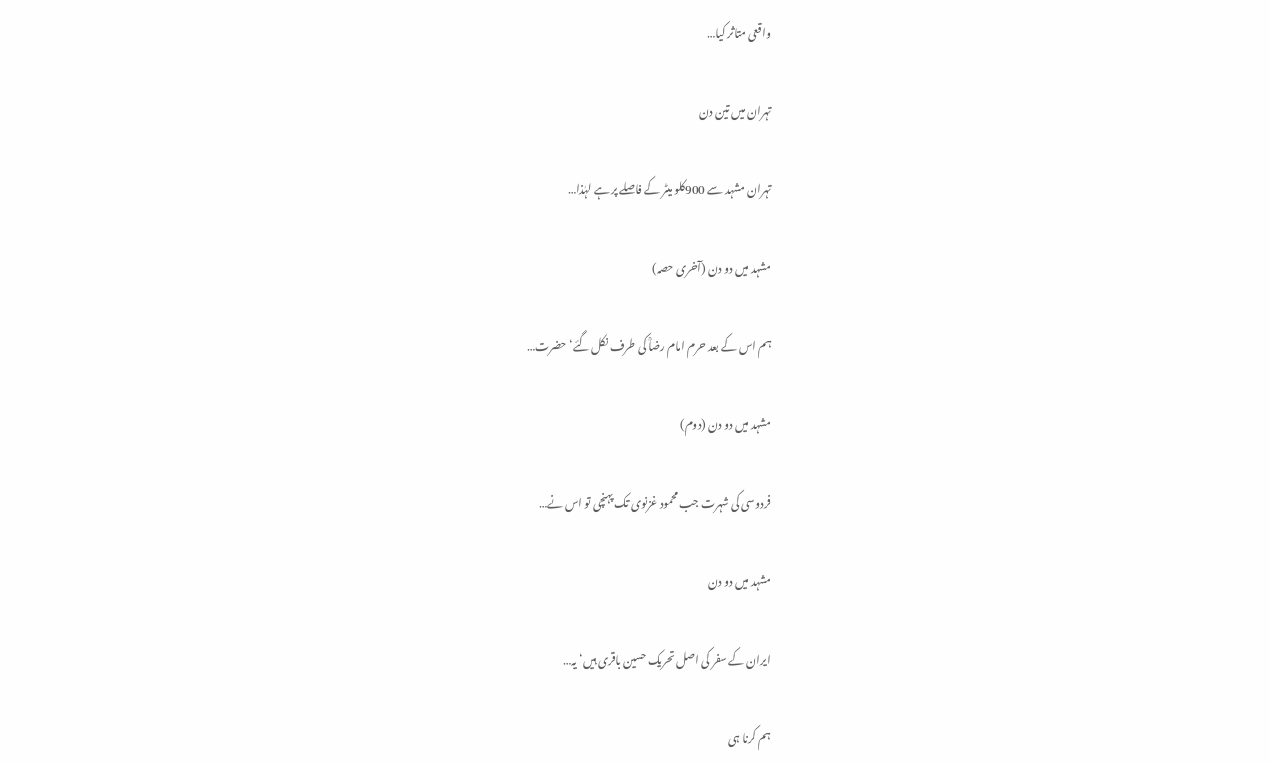واقعی متاثر کیا…

تہران میں تین دن

تہران مشہد سے 900کلو میٹر کے فاصلے پر ہے لہٰذا…

مشہد میں دو دن (آخری حصہ)

ہم اس کے بعد حرم امام رضاؒ کی طرف نکل گئے‘ حضرت…

مشہد میں دو دن (دوم)

فردوسی کی شہرت جب محمود غزنوی تک پہنچی تو اس نے…

مشہد میں دو دن

ایران کے سفر کی اصل تحریک حسین باقری ہیں‘ یہ…

ہم کرنا ہی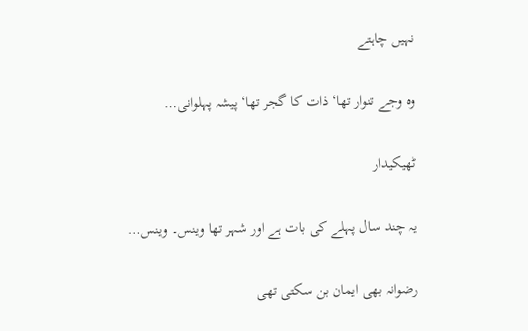نہیں چاہتے

وہ وجے تنوار تھا‘ ذات کا گجر تھا‘ پیشہ پہلوانی…

ٹھیکیدار

یہ چند سال پہلے کی بات ہے اور شہر تھا وینس۔ وینس…

رضوانہ بھی ایمان بن سکتی تھی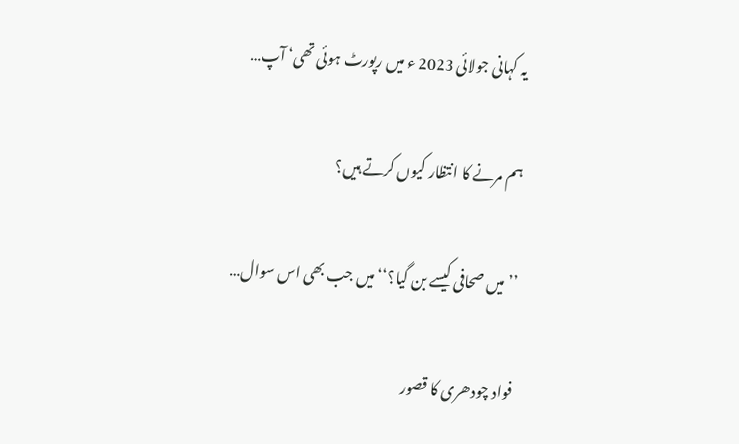یہ کہانی جولائی 2023 ء میں رپورٹ ہوئی تھی‘ آپ…

ہم مرنے کا انتظار کیوں کرتے ہیں؟

’’میں صحافی کیسے بن گیا؟‘‘ میں جب بھی اس سوال…

فواد چودھری کا قصور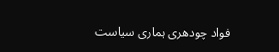فواد چودھری ہماری سیاست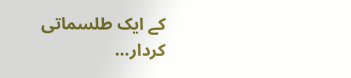کے ایک طلسماتی کردار…